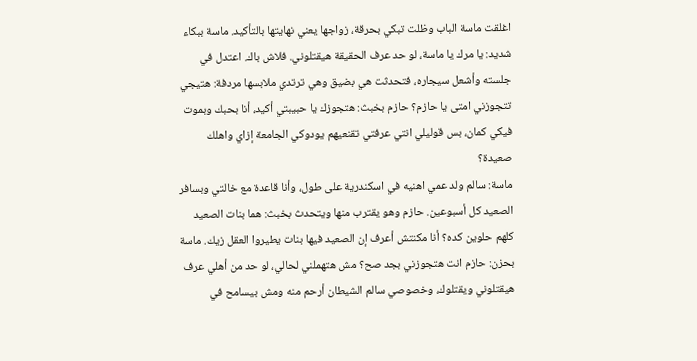اغلقت ماسة الباب وظلت تبكي بحرقة، زواجها يعني نهايتها بالتأكيد. ماسة ببكاء شديد: يا مرك يا ماسة، لو حد عرف الحقيقة هيقتلوني. فلاش باك. اعتدل في جلسته وأشعل سيجاره، فتحدثت هي بضيق وهي ترتدي ملابسها مردفة: هتيجي تتجوزني امتى يا حازم؟ حازم بخبث: هتجوزك يا حبيبتي أكيد، أنا بحبك وبموت فيكي كمان، بس قوليلي انتي عرفتي تقنعيهم يودوكي الجامعة إزاي واهلك صعيدة؟
ماسة: سالم ولد عمي اهنيه في اسكندرية على طول، وأنا قاعدة مع خالتي وبسافر الصعيد كل أسبوعين. حازم وهو يقترب منها ويتحدث بخبث: هما بنات الصعيد كلهم حلوين كده؟ أنا مكنتش أعرف إن الصعيد فيها بنات يطيروا العقل زيك. ماسة بحزن: حازم انت هتجوزني بجد صح؟ مش هتهملني لحالي، لو حد من أهلي عرف هيقتلوني ويقتلوك، وخصوصي سالم الشيطان أرحم منه ومش بيسامح في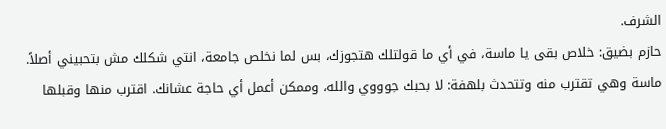الشرف.
حازم بضيق: خلاص بقى يا ماسة، في أي ما قولتلك هتجوزك، بس لما نخلص جامعة، انتي شكلك مش بتحبيني أصلاً. ماسة وهي تقترب منه وتتحدث بلهفة: لا بحبك جوووي والله، وممكن أعمل أي حاجة عشانك. اقترب منها وقبلها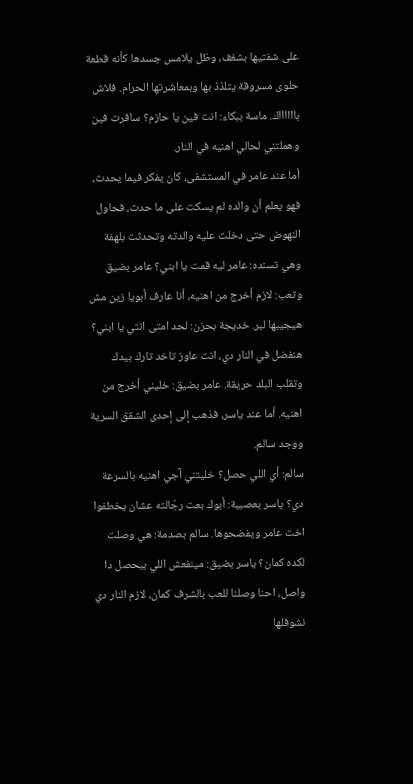على شفتيها بشغف، وظل يلامس جسدها كأنه قطعة حلوى مسروقة يتلذذ بها وبمعاشرتها الحرام. فلاش بااااااك. ماسة ببكاء: انت فين يا حازم؟ سافرت فين وهملتني لحالي اهنيه في النار.
أما عند عامر في المستشفى، كان يفكر فيما يحدث، فهو يعلم أن والده لم يسكت على ما حدث، فحاول النهوض حتى دخلت عليه والدته وتحدثت بلهفة وهي تسنده: عامر ليه قمت يا ابني؟ عامر بضيق وتعب: لازم أخرج من اهنيه، أنا عارف أبويا زين مش هيجيبها لبر. خديجة بحزن: لحد امتى انتي يا ابني؟ هنفضل في النار دي، انت عاوز تاخد تارك بيدك وتقلب البلد حريقة. عامر بضيق: خليني أخرج من اهنيه. أما عند ياسر، فذهب إلى إحدى الشقق السرية ووجد سالم.
سالم: أي اللي حصل؟ خليتني آجي اهنيه بالسرعة دي؟ ياسر بعصبية: أبوك بعت رجّالته عشان يخطفوا اخت عامر ويفضحوها. سالم بصدمة: هي وصلت لكده كمان؟ ياسر بضيق: مينفعش اللي بيحصل دا واصل، احنا وصلنا للعب بالشرف كمان، لازم النار دي نشوفلها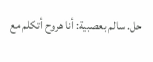حل. سالم بعصبية: أنا هروح أتكلم مع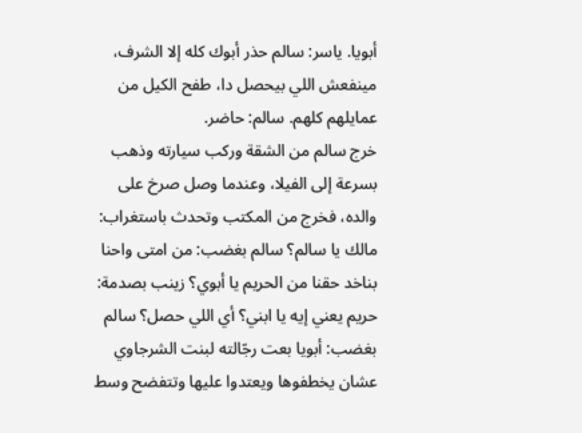أبويا. ياسر: سالم حذر أبوك كله إلا الشرف، مينفعش اللي بيحصل دا، طفح الكيل من عمايلهم كلهم. سالم: حاضر.
خرج سالم من الشقة وركب سيارته وذهب بسرعة إلى الفيلا، وعندما وصل صرخ على والده، فخرج من المكتب وتحدث باستغراب: مالك يا سالم؟ سالم بغضب: من امتى واحنا بناخد حقنا من الحريم يا أبوي؟ زينب بصدمة: حريم يعني إيه يا ابني؟ أي اللي حصل؟ سالم بغضب: أبويا بعت رجّالته لبنت الشرجاوي عشان يخطفوها ويعتدوا عليها وتتفضح وسط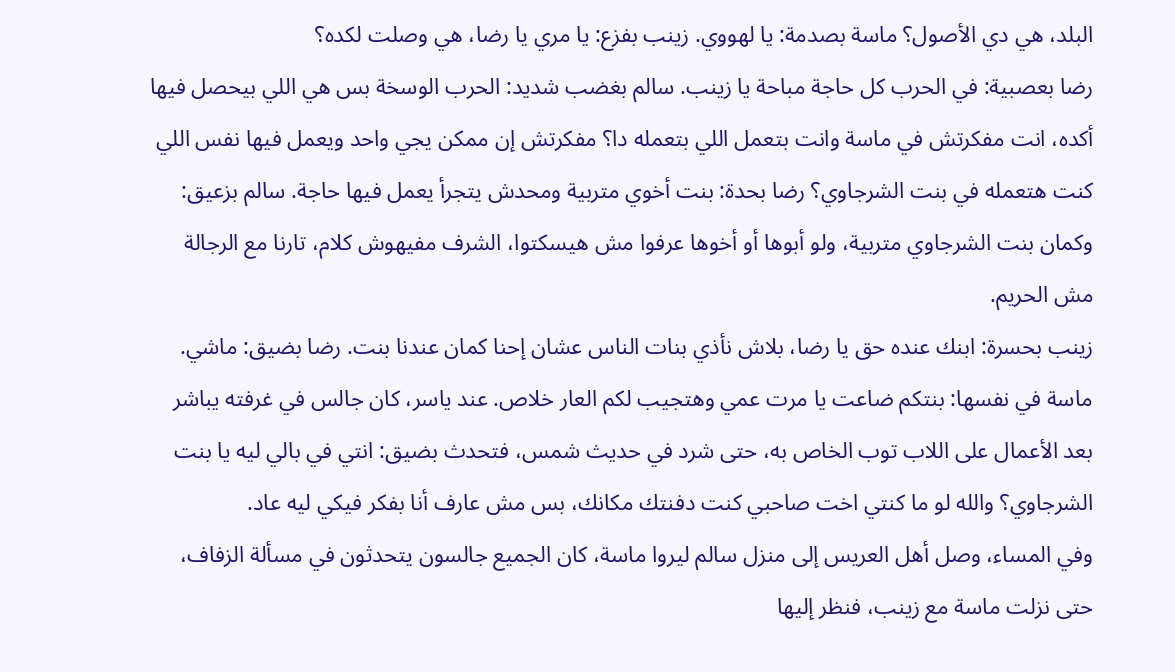البلد، هي دي الأصول؟ ماسة بصدمة: يا لهووي. زينب بفزع: يا مري يا رضا، هي وصلت لكده؟
رضا بعصبية: في الحرب كل حاجة مباحة يا زينب. سالم بغضب شديد: الحرب الوسخة بس هي اللي بيحصل فيها أكده، انت مفكرتش في ماسة وانت بتعمل اللي بتعمله دا؟ مفكرتش إن ممكن يجي واحد ويعمل فيها نفس اللي كنت هتعمله في بنت الشرجاوي؟ رضا بحدة: بنت أخوي متربية ومحدش يتجرأ يعمل فيها حاجة. سالم بزعيق: وكمان بنت الشرجاوي متربية، ولو أبوها أو أخوها عرفوا مش هيسكتوا، الشرف مفيهوش كلام، تارنا مع الرجالة مش الحريم.
زينب بحسرة: ابنك عنده حق يا رضا، بلاش نأذي بنات الناس عشان إحنا كمان عندنا بنت. رضا بضيق: ماشي. ماسة في نفسها: بنتكم ضاعت يا مرت عمي وهتجيب لكم العار خلاص. عند ياسر، كان جالس في غرفته يباشر بعد الأعمال على اللاب توب الخاص به، حتى شرد في حديث شمس، فتحدث بضيق: انتي في بالي ليه يا بنت الشرجاوي؟ والله لو ما كنتي اخت صاحبي كنت دفنتك مكانك، بس مش عارف أنا بفكر فيكي ليه عاد.
وفي المساء، وصل أهل العريس إلى منزل سالم ليروا ماسة، كان الجميع جالسون يتحدثون في مسألة الزفاف، حتى نزلت ماسة مع زينب، فنظر إليها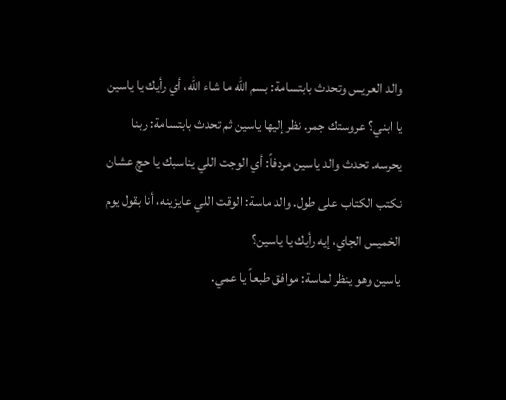والد العريس وتحدث بابتسامة: بسم الله ما شاء الله، أي رأيك يا ياسين يا ابني؟ عروستك جمر. نظر إليها ياسين ثم تحدث بابتسامة: ربنا يحرسه. تحدث والد ياسين مردفاً: أي الوجت اللي يناسبك يا حچ عشان نكتب الكتاب على طول. والد ماسة: الوقت اللي عايزينه، أنا بقول يوم الخميس الجاي، إيه رأيك يا ياسين؟
ياسين وهو ينظر لماسة: موافق طبعاً يا عمي.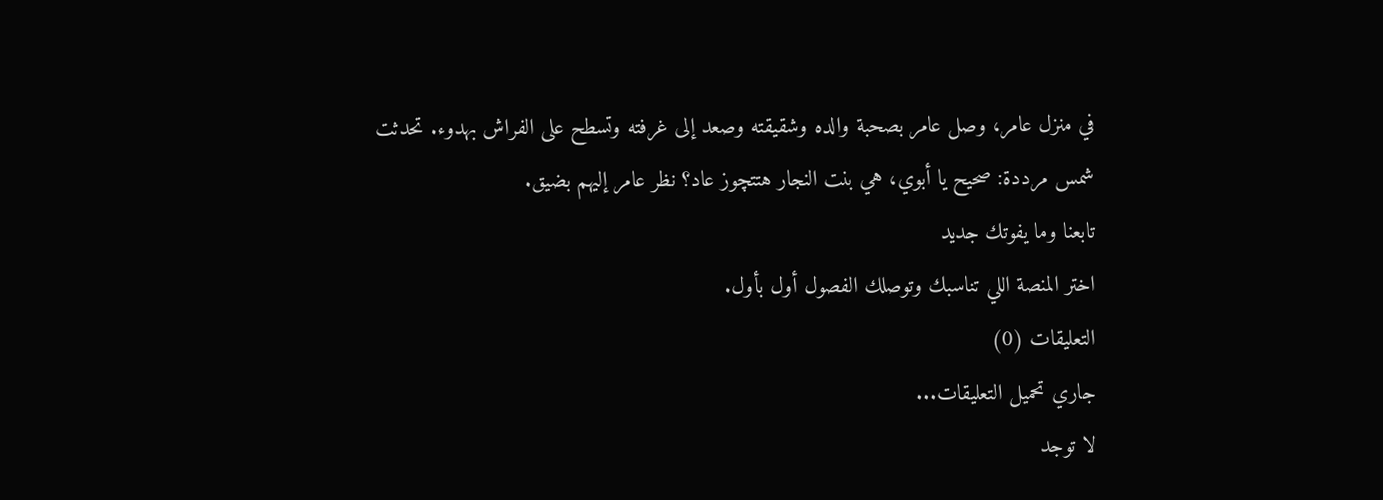في منزل عامر، وصل عامر بصحبة والده وشقيقته وصعد إلى غرفته وتسطح على الفراش بهدوء. تحدثت شمس مرددة: صحيح يا أبوي، هي بنت النجار هتتچوز عاد؟ نظر عامر إليهم بضيق.
تابعنا وما يفوتك جديد
اختر المنصة اللي تناسبك وتوصلك الفصول أول بأول.
التعليقات (0)
جاري تحميل التعليقات...
لا توجد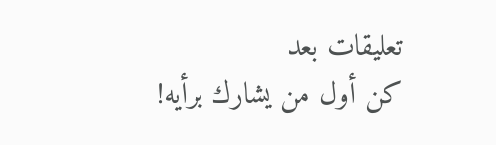تعليقات بعد
كن أول من يشارك برأيه!